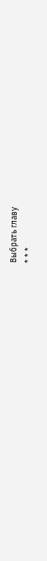Выбрать главу
* * *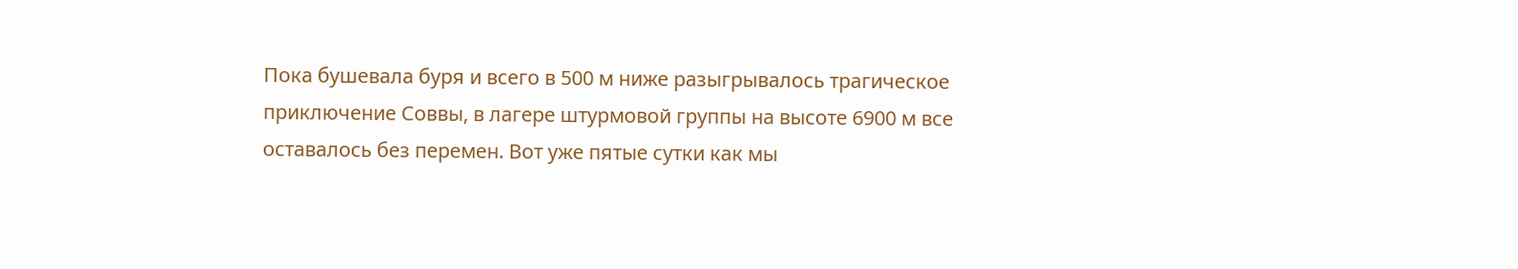Пока бушевала буря и всего в 500 м ниже разыгрывалось трагическое приключение Соввы, в лагере штурмовой группы на высоте 6900 м все оставалось без перемен. Вот уже пятые сутки как мы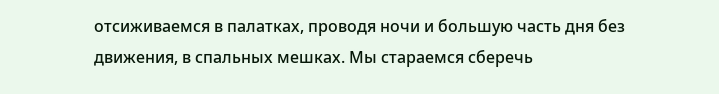отсиживаемся в палатках, проводя ночи и большую часть дня без движения, в спальных мешках. Мы стараемся сберечь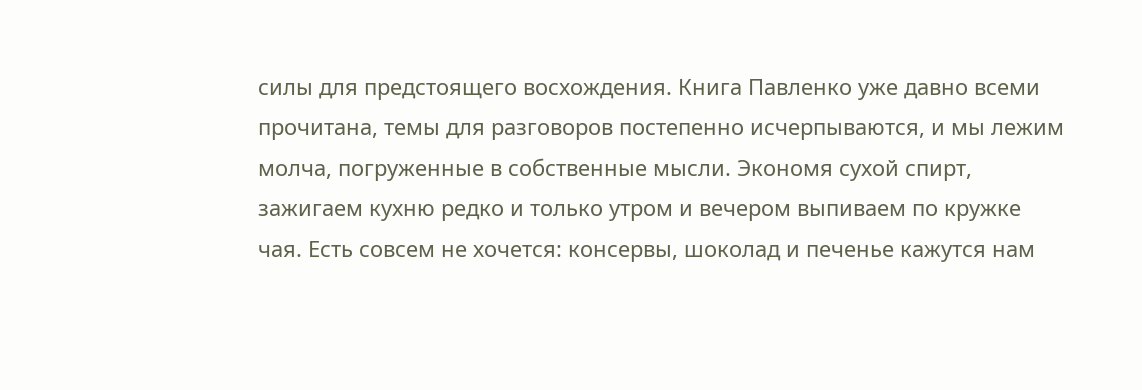силы для предстоящего восхождения. Книга Павленко уже давно всеми прочитана, темы для разговоров постепенно исчерпываются, и мы лежим молча, погруженные в собственные мысли. Экономя сухой спирт, зажигаем кухню редко и только утром и вечером выпиваем по кружке чая. Есть совсем не хочется: консервы, шоколад и печенье кажутся нам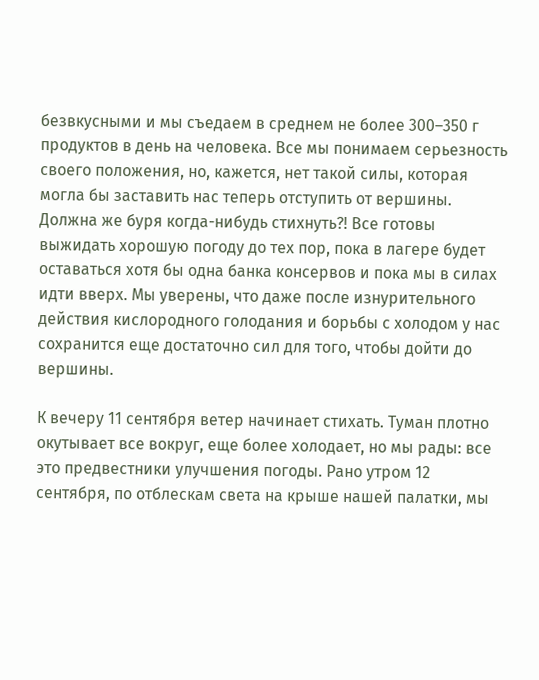безвкусными и мы съедаем в среднем не более 300–350 г продуктов в день на человека. Все мы понимаем серьезность своего положения, но, кажется, нет такой силы, которая могла бы заставить нас теперь отступить от вершины. Должна же буря когда-нибудь стихнуть?! Все готовы выжидать хорошую погоду до тех пор, пока в лагере будет оставаться хотя бы одна банка консервов и пока мы в силах идти вверх. Мы уверены, что даже после изнурительного действия кислородного голодания и борьбы с холодом у нас сохранится еще достаточно сил для того, чтобы дойти до вершины.

К вечеру 11 сентября ветер начинает стихать. Туман плотно окутывает все вокруг, еще более холодает, но мы рады: все это предвестники улучшения погоды. Рано утром 12 сентября, по отблескам света на крыше нашей палатки, мы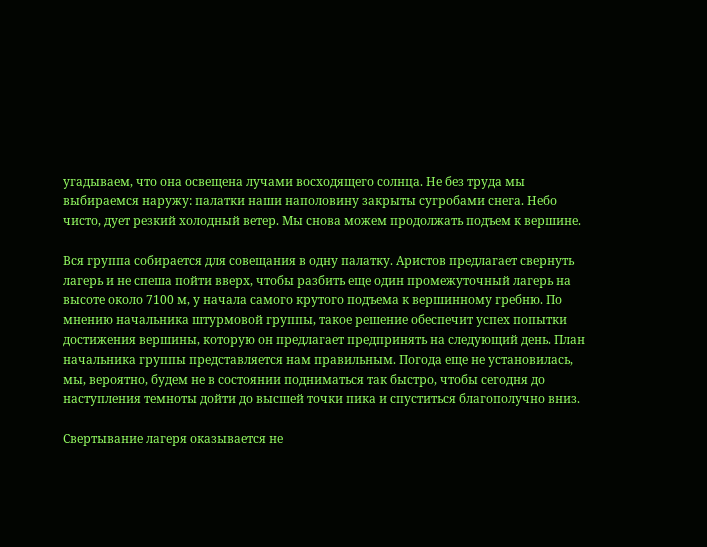угадываем, что она освещена лучами восходящего солнца. Не без труда мы выбираемся наружу: палатки наши наполовину закрыты сугробами снега. Небо чисто, дует резкий холодный ветер. Мы снова можем продолжать подъем к вершине.

Вся группа собирается для совещания в одну палатку. Аристов предлагает свернуть лагерь и не спеша пойти вверх, чтобы разбить еще один промежуточный лагерь на высоте около 7100 м, у начала самого крутого подъема к вершинному гребню. По мнению начальника штурмовой группы, такое решение обеспечит успех попытки достижения вершины, которую он предлагает предпринять на следующий день. План начальника группы представляется нам правильным. Погода еще не установилась, мы, вероятно, будем не в состоянии подниматься так быстро, чтобы сегодня до наступления темноты дойти до высшей точки пика и спуститься благополучно вниз.

Свертывание лагеря оказывается не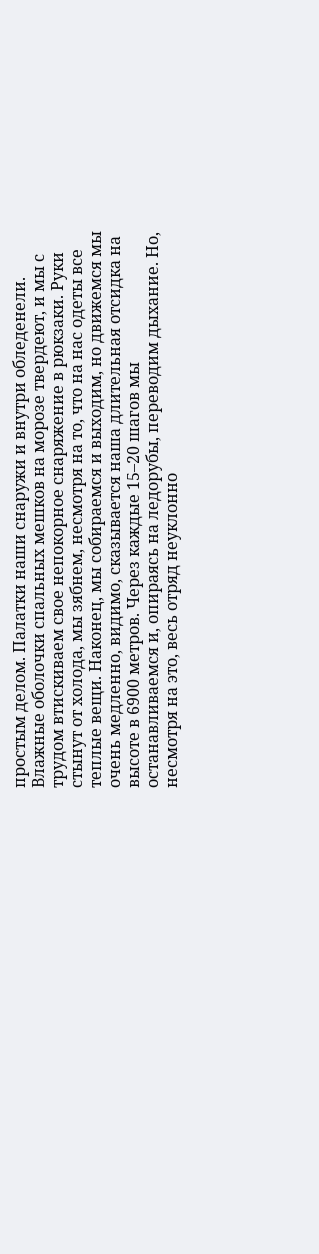простым делом. Палатки наши снаружи и внутри обледенели. Влажные оболочки спальных мешков на морозе твердеют, и мы с трудом втискиваем свое непокорное снаряжение в рюкзаки. Руки стынут от холода, мы зябнем, несмотря на то, что на нас одеты все теплые вещи. Наконец, мы собираемся и выходим, но движемся мы очень медленно, видимо, сказывается наша длительная отсидка на высоте в 6900 метров. Через каждые 15–20 шагов мы останавливаемся и, опираясь на ледорубы, переводим дыхание. Но, несмотря на это, весь отряд неуклонно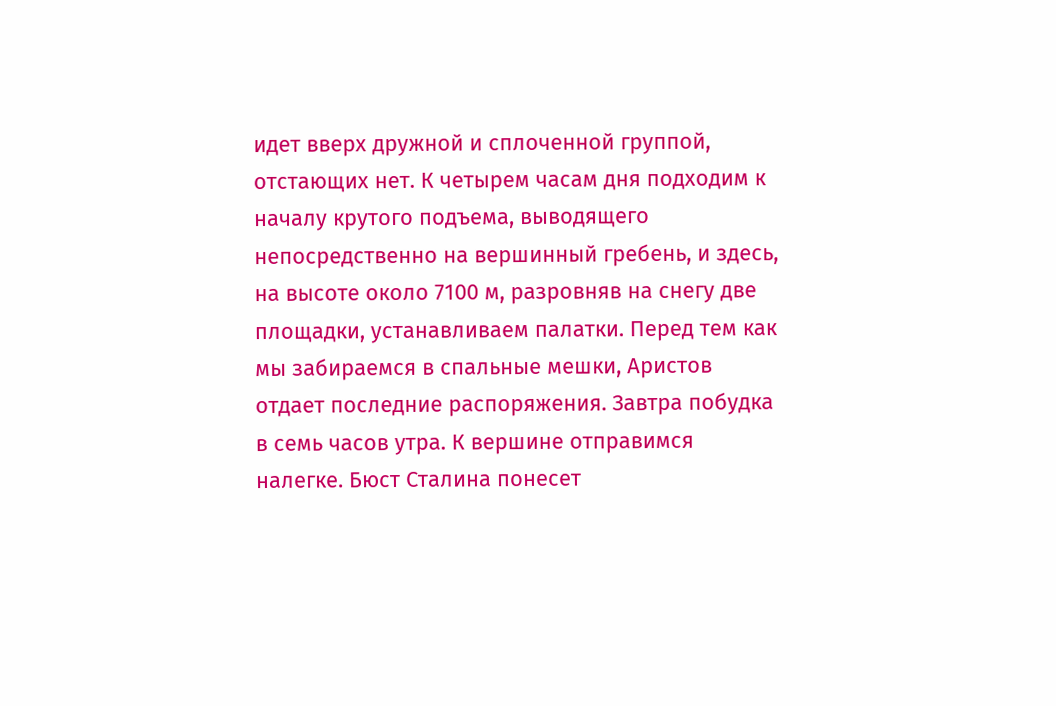идет вверх дружной и сплоченной группой, отстающих нет. К четырем часам дня подходим к началу крутого подъема, выводящего непосредственно на вершинный гребень, и здесь, на высоте около 7100 м, разровняв на снегу две площадки, устанавливаем палатки. Перед тем как мы забираемся в спальные мешки, Аристов отдает последние распоряжения. Завтра побудка в семь часов утра. К вершине отправимся налегке. Бюст Сталина понесет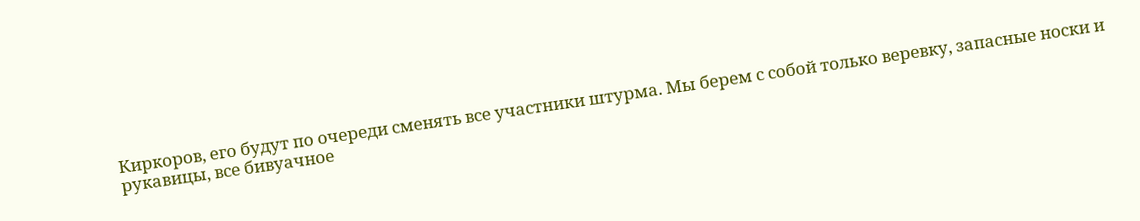Киркоров, его будут по очереди сменять все участники штурма. Мы берем с собой только веревку, запасные носки и рукавицы, все бивуачное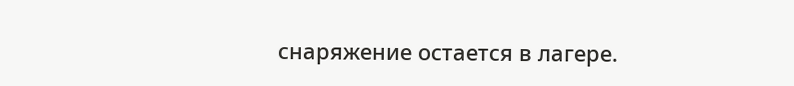снаряжение остается в лагере.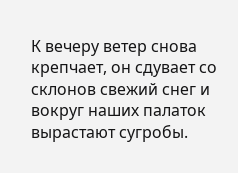К вечеру ветер снова крепчает, он сдувает со склонов свежий снег и вокруг наших палаток вырастают сугробы.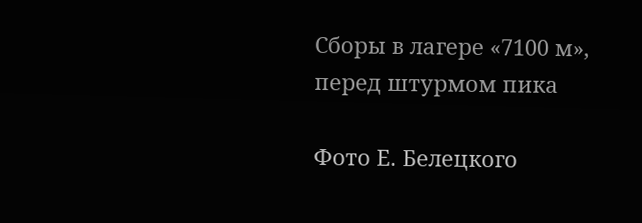Сборы в лагере «7100 м», перед штурмом пика

Фото Е. Белецкого